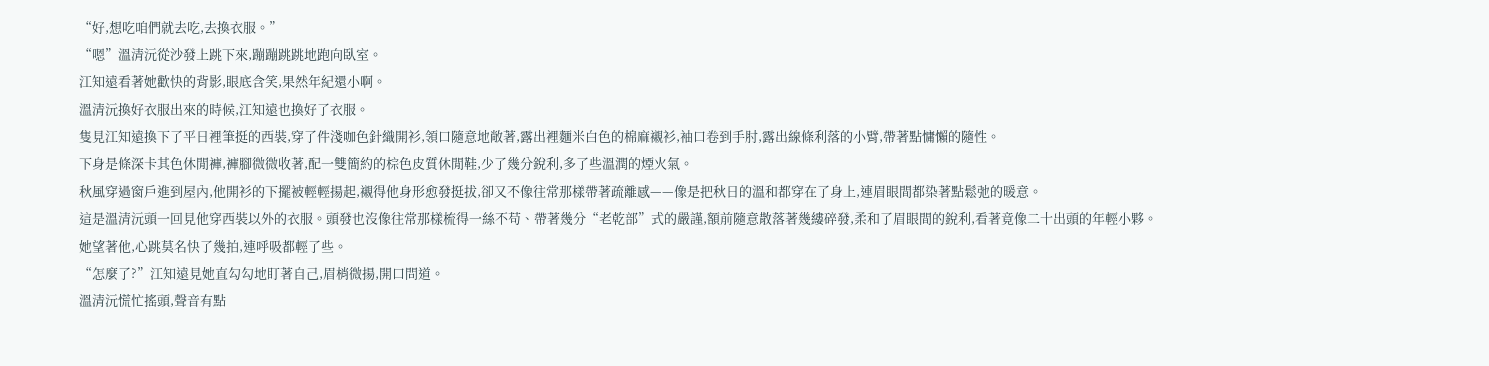“好,想吃咱們就去吃,去換衣服。”
“嗯”溫清沅從沙發上跳下來,蹦蹦跳跳地跑向臥室。
江知遠看著她歡快的背影,眼底含笑,果然年紀還小啊。
溫清沅換好衣服出來的時候,江知遠也換好了衣服。
隻見江知遠換下了平日裡筆挺的西裝,穿了件淺咖色針織開衫,領口隨意地敞著,露出裡麵米白色的棉麻襯衫,袖口卷到手肘,露出線條利落的小臂,帶著點慵懶的隨性。
下身是條深卡其色休閒褲,褲腳微微收著,配一雙簡約的棕色皮質休閒鞋,少了幾分銳利,多了些溫潤的煙火氣。
秋風穿過窗戶進到屋內,他開衫的下擺被輕輕揚起,襯得他身形愈發挺拔,卻又不像往常那樣帶著疏離感——像是把秋日的溫和都穿在了身上,連眉眼間都染著點鬆弛的暖意。
這是溫清沅頭一回見他穿西裝以外的衣服。頭發也沒像往常那樣梳得一絲不苟、帶著幾分“老乾部”式的嚴謹,額前隨意散落著幾縷碎發,柔和了眉眼間的銳利,看著竟像二十出頭的年輕小夥。
她望著他,心跳莫名快了幾拍,連呼吸都輕了些。
“怎麼了?”江知遠見她直勾勾地盯著自己,眉梢微揚,開口問道。
溫清沅慌忙搖頭,聲音有點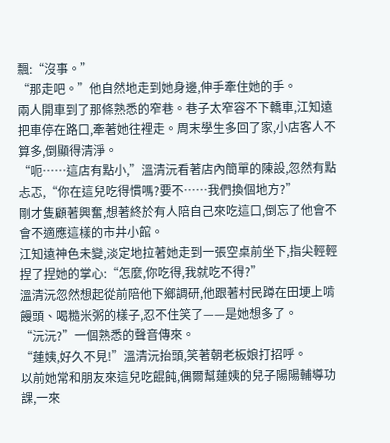飄:“沒事。”
“那走吧。”他自然地走到她身邊,伸手牽住她的手。
兩人開車到了那條熟悉的窄巷。巷子太窄容不下轎車,江知遠把車停在路口,牽著她往裡走。周末學生多回了家,小店客人不算多,倒顯得清淨。
“呃……這店有點小,”溫清沅看著店內簡單的陳設,忽然有點忐忑,“你在這兒吃得慣嗎?要不……我們換個地方?”
剛才隻顧著興奮,想著終於有人陪自己來吃這口,倒忘了他會不會不適應這樣的市井小館。
江知遠神色未變,淡定地拉著她走到一張空桌前坐下,指尖輕輕捏了捏她的掌心:“怎麼,你吃得,我就吃不得?”
溫清沅忽然想起從前陪他下鄉調研,他跟著村民蹲在田埂上啃饅頭、喝糙米粥的樣子,忍不住笑了——是她想多了。
“沅沅?”一個熟悉的聲音傳來。
“蓮姨,好久不見!”溫清沅抬頭,笑著朝老板娘打招呼。
以前她常和朋友來這兒吃餛飩,偶爾幫蓮姨的兒子陽陽輔導功課,一來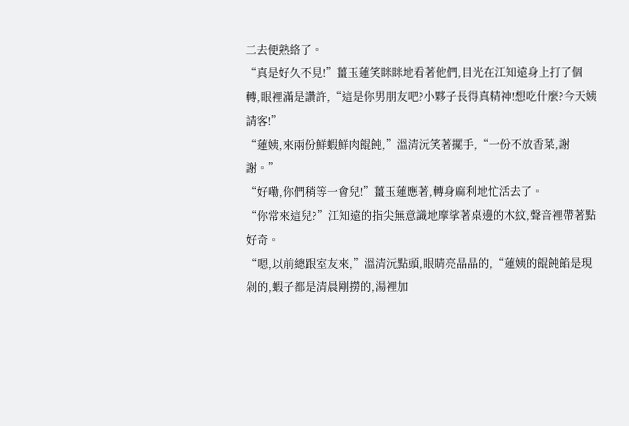二去便熟絡了。
“真是好久不見!”薑玉蓮笑眯眯地看著他們,目光在江知遠身上打了個轉,眼裡滿是讚許,“這是你男朋友吧?小夥子長得真精神!想吃什麼?今天姨請客!”
“蓮姨,來兩份鮮蝦鮮肉餛飩,”溫清沅笑著擺手,“一份不放香菜,謝謝。”
“好嘞,你們稍等一會兒!”薑玉蓮應著,轉身麻利地忙活去了。
“你常來這兒?”江知遠的指尖無意識地摩挲著桌邊的木紋,聲音裡帶著點好奇。
“嗯,以前總跟室友來,”溫清沅點頭,眼睛亮晶晶的,“蓮姨的餛飩餡是現剁的,蝦子都是清晨剛撈的,湯裡加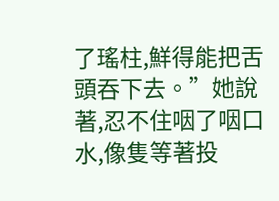了瑤柱,鮮得能把舌頭吞下去。”她說著,忍不住咽了咽口水,像隻等著投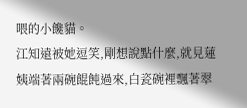喂的小饞貓。
江知遠被她逗笑,剛想說點什麼,就見蓮姨端著兩碗餛飩過來,白瓷碗裡飄著翠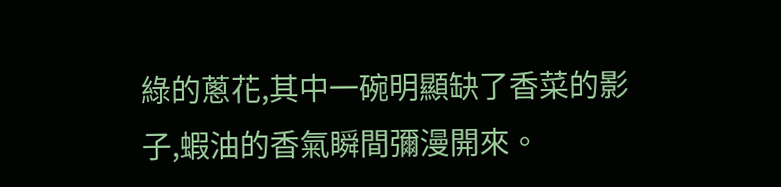綠的蔥花,其中一碗明顯缺了香菜的影子,蝦油的香氣瞬間彌漫開來。